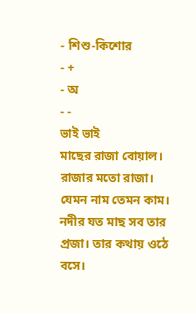- শিশু-কিশোর
- +
- অ
- -
ভাই ভাই
মাছের রাজা বোয়াল। রাজার মতো রাজা। যেমন নাম তেমন কাম। নদীর যত মাছ সব তার প্রজা। তার কথায় ওঠে বসে।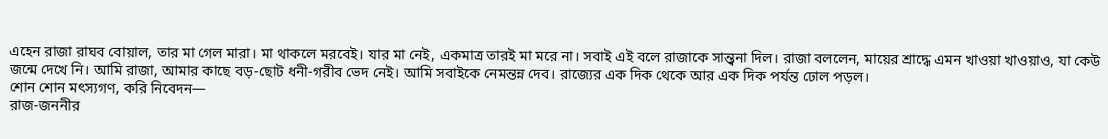এহেন রাজা রাঘব বোয়াল, তার মা গেল মারা। মা থাকলে মরবেই। যার মা নেই, একমাত্র তারই মা মরে না। সবাই এই বলে রাজাকে সান্ত্বনা দিল। রাজা বললেন, মায়ের শ্রাদ্ধে এমন খাওয়া খাওয়াও, যা কেউ জন্মে দেখে নি। আমি রাজা, আমার কাছে বড়-ছোট ধনী-গরীব ভেদ নেই। আমি সবাইকে নেমন্তন্ন দেব। রাজ্যের এক দিক থেকে আর এক দিক পর্যন্ত ঢোল পড়ল।
শোন শোন মৎস্যগণ, করি নিবেদন—
রাজ-জননীর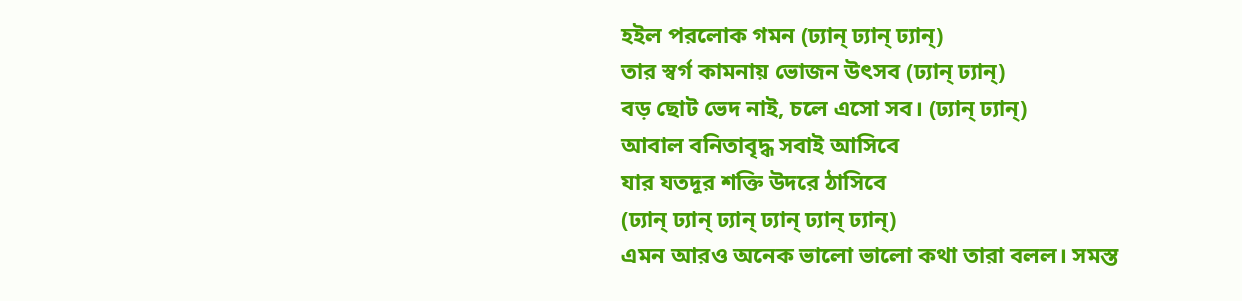হইল পরলোক গমন (ঢ্যান্ ঢ্যান্ ঢ্যান্)
তার স্বর্গ কামনায় ভোজন উৎসব (ঢ্যান্ ঢ্যান্)
বড় ছোট ভেদ নাই, চলে এসো সব। (ঢ্যান্ ঢ্যান্)
আবাল বনিতাবৃদ্ধ সবাই আসিবে
যার যতদূর শক্তি উদরে ঠাসিবে
(ঢ্যান্ ঢ্যান্ ঢ্যান্ ঢ্যান্ ঢ্যান্ ঢ্যান্)
এমন আরও অনেক ভালো ভালো কথা তারা বলল। সমস্ত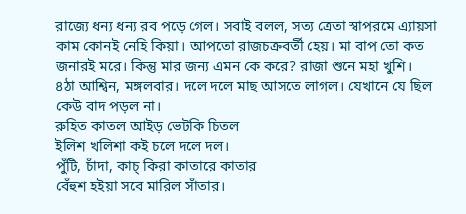রাজ্যে ধন্য ধন্য রব পড়ে গেল। সবাই বলল, সত্য ত্রেতা স্বাপরমে এ্যায়সা কাম কোনই নেহি কিয়া। আপতো রাজচক্রবর্তী হেয়। মা বাপ তো কত জনারই মরে। কিন্তু মার জন্য এমন কে করে? রাজা শুনে মহা খুশি।
৪ঠা আশ্বিন, মঙ্গলবার। দলে দলে মাছ আসতে লাগল। যেখানে যে ছিল কেউ বাদ পড়ল না।
রুহিত কাতল আইড় ভেটকি চিতল
ইলিশ খলিশা কই চলে দলে দল।
পুঁটি, চাঁদা, কাচ্ কিরা কাতারে কাতার
বেঁহুশ হইয়া সবে মারিল সাঁতার।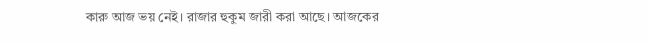কারু আজ ভয় নেই। রাজার হুকুম জারী করা আছে। আজকের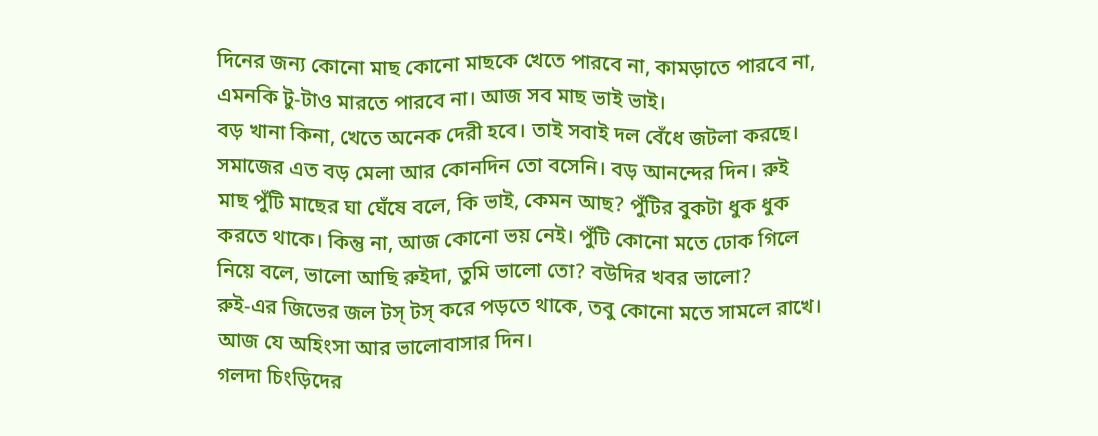দিনের জন্য কোনো মাছ কোনো মাছকে খেতে পারবে না, কামড়াতে পারবে না, এমনকি টু-টাও মারতে পারবে না। আজ সব মাছ ভাই ভাই।
বড় খানা কিনা, খেতে অনেক দেরী হবে। তাই সবাই দল বেঁধে জটলা করছে। সমাজের এত বড় মেলা আর কোনদিন তো বসেনি। বড় আনন্দের দিন। রুই মাছ পুঁটি মাছের ঘা ঘেঁষে বলে, কি ভাই, কেমন আছ? পুঁটির বুকটা ধুক ধুক করতে থাকে। কিন্তু না, আজ কোনো ভয় নেই। পুঁটি কোনো মতে ঢোক গিলে নিয়ে বলে, ভালো আছি রুইদা, তুমি ভালো তো? বউদির খবর ভালো?
রুই-এর জিভের জল টস্ টস্ করে পড়তে থাকে, তবু কোনো মতে সামলে রাখে। আজ যে অহিংসা আর ভালোবাসার দিন।
গলদা চিংড়িদের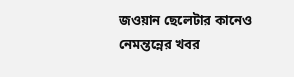জওয়ান ছেলেটার কানেও নেমন্তন্নের খবর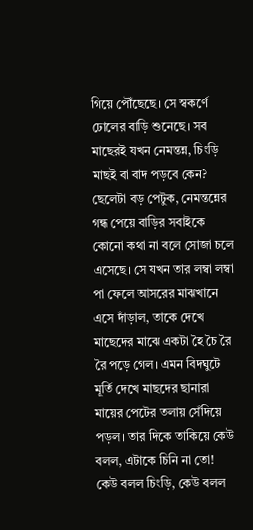গিয়ে পৌঁছেছে। সে স্বকর্ণে ঢোলের বাড়ি শুনেছে। সব মাছেরই যখন নেমন্তন্ন, চিংড়ি মাছই বা বাদ পড়বে কেন? ছেলেটা বড় পেটুক, নেমন্তন্নের গন্ধ পেয়ে বাড়ির সবাইকে কোনো কথা না বলে সোজা চলে এসেছে। সে যখন তার লম্বা লম্বা পা ফেলে আসরের মাঝখানে এসে দাঁড়াল, তাকে দেখে মাছেদের মাঝে একটা হৈ চৈ রৈ রৈ পড়ে গেল। এমন বিদঘুটে মূর্তি দেখে মাছদের ছানারা মায়ের পেটের তলায় সেঁদিয়ে পড়ল। তার দিকে তাকিয়ে কেউ বলল, এটাকে চিনি না তো! কেউ বলল চিংড়ি, কেউ বলল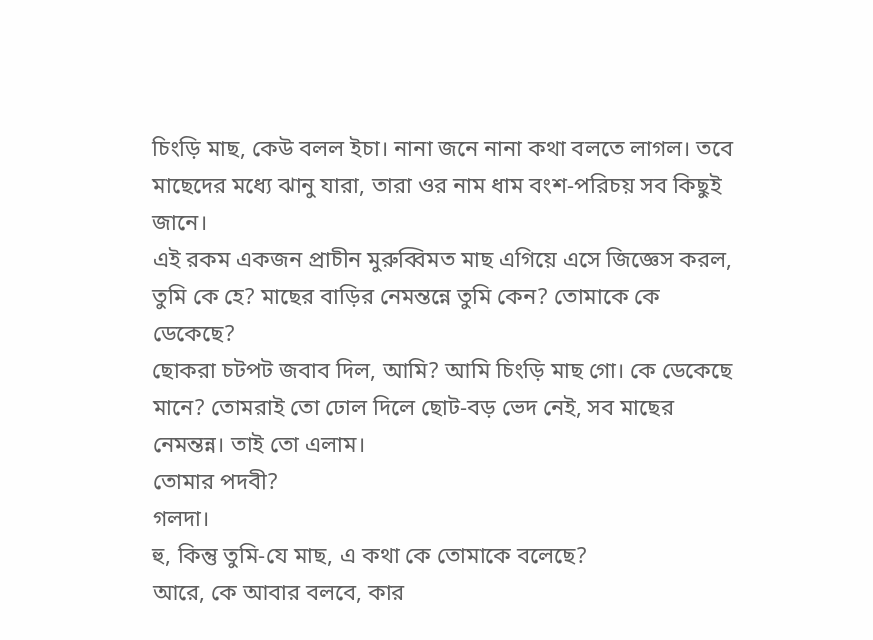চিংড়ি মাছ, কেউ বলল ইচা। নানা জনে নানা কথা বলতে লাগল। তবে মাছেদের মধ্যে ঝানু যারা, তারা ওর নাম ধাম বংশ-পরিচয় সব কিছুই জানে।
এই রকম একজন প্রাচীন মুরুব্বিমত মাছ এগিয়ে এসে জিজ্ঞেস করল, তুমি কে হে? মাছের বাড়ির নেমন্তন্নে তুমি কেন? তোমাকে কে ডেকেছে?
ছোকরা চটপট জবাব দিল, আমি? আমি চিংড়ি মাছ গো। কে ডেকেছে মানে? তোমরাই তো ঢোল দিলে ছোট-বড় ভেদ নেই, সব মাছের নেমন্তন্ন। তাই তো এলাম।
তোমার পদবী?
গলদা।
হু, কিন্তু তুমি-যে মাছ, এ কথা কে তোমাকে বলেছে?
আরে, কে আবার বলবে, কার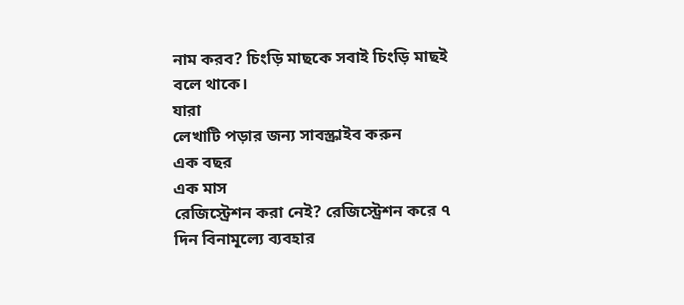নাম করব? চিংড়ি মাছকে সবাই চিংড়ি মাছই বলে থাকে।
যারা
লেখাটি পড়ার জন্য সাবস্ক্রাইব করুন
এক বছর
এক মাস
রেজিস্ট্রেশন করা নেই? রেজিস্ট্রেশন করে ৭ দিন বিনামূল্যে ব্যবহার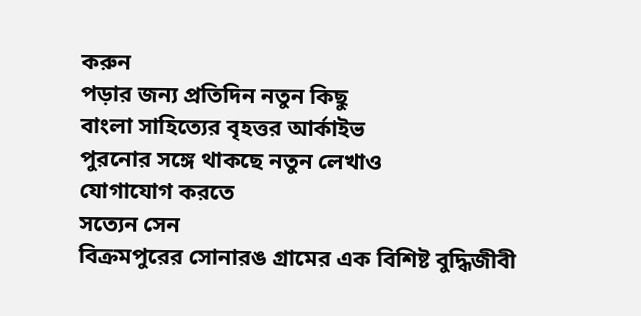করুন
পড়ার জন্য প্রতিদিন নতুন কিছু
বাংলা সাহিত্যের বৃহত্তর আর্কাইভ
পুরনোর সঙ্গে থাকছে নতুন লেখাও
যোগাযোগ করতে
সত্যেন সেন
বিক্রমপুরের সোনারঙ গ্রামের এক বিশিষ্ট বুদ্ধিজীবী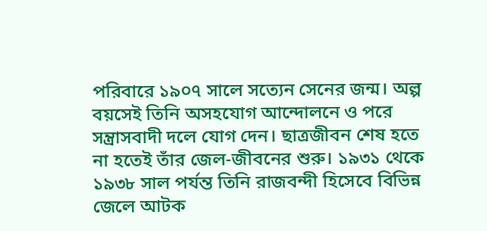পরিবারে ১৯০৭ সালে সত্যেন সেনের জন্ম। অল্প বয়সেই তিনি অসহযোগ আন্দোলনে ও পরে সন্ত্রাসবাদী দলে যোগ দেন। ছাত্রজীবন শেষ হতে না হতেই তাঁর জেল-জীবনের শুরু। ১৯৩১ থেকে ১৯৩৮ সাল পর্যন্ত তিনি রাজবন্দী হিসেবে বিভিন্ন জেলে আটক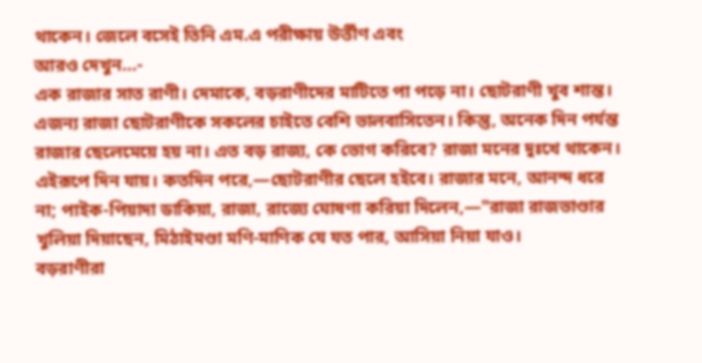থাকেন। জেলে বসেই তিনি এম.এ পরীক্ষায় উর্ত্তীণ এবং
আরও দেখুন...-
এক রাজার সাত রাণী। দেমাকে, বড়রাণীদের মাটিতে পা পড়ে না। ছোটরাণী খুব শান্ত। এজন্য রাজা ছোটরাণীকে সকলের চাইতে বেশি ভালবাসিতেন। কিন্তু, অনেক দিন পর্যন্ত রাজার ছেলেমেয়ে হয় না। এত বড় রাজ্য, কে ভোগ করিবে? রাজা মনের দুঃখে থাকেন।
এইরূপে দিন যায়। কতদিন পরে,—ছোটরাণীর ছেলে হইবে। রাজার মনে, আনন্দ ধরে না; পাইক-পিয়াদা ডাকিয়া, রাজা, রাজ্যে ঘোষণা করিয়া দিলেন,—"রাজা রাজভাণ্ডার খুলিয়া দিয়াছেন, মিঠাইমণ্ডা মণি-মাণিক যে যত পার, আসিয়া নিয়া যাও।
বড়রাণীরা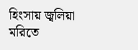হিংসায় জ্বলিয়া মরিতে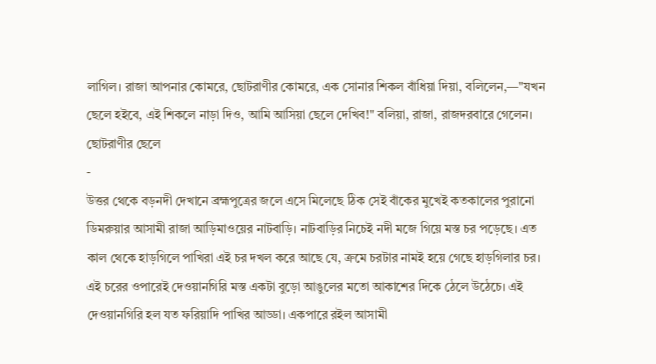লাগিল। রাজা আপনার কোমরে, ছোটরাণীর কোমরে, এক সোনার শিকল বাঁধিয়া দিয়া, বলিলেন,—"যখন ছেলে হইবে, এই শিকলে নাড়া দিও, আমি আসিয়া ছেলে দেখিব!" বলিয়া, রাজা, রাজদরবারে গেলেন।
ছোটরাণীর ছেলে
-
উত্তর থেকে বড়নদী দেখানে ব্রহ্মপুত্রের জলে এসে মিলেছে ঠিক সেই বাঁকের মুখেই কতকালের পুরানো ডিমরুয়ার আসামী রাজা আড়িমাওয়ের নাটবাড়ি। নাটবাড়ির নিচেই নদী মজে গিয়ে মস্ত চর পড়েছে। এত কাল থেকে হাড়গিলে পাখিরা এই চর দখল করে আছে যে, ক্রমে চরটার নামই হয়ে গেছে হাড়গিলার চর। এই চরের ওপারেই দেওয়ানগিরি মস্ত একটা বুড়ো আঙুলের মতো আকাশের দিকে ঠেলে উঠেচে। এই দেওয়ানগিরি হল যত ফরিয়াদি পাখির আড্ডা। একপারে রইল আসামী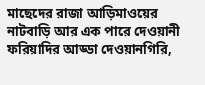মাছেদের রাজা আড়িমাওয়ের নাটবাড়ি আর এক পারে দেওয়ানী ফরিয়াদির আড্ডা দেওয়ানগিরি,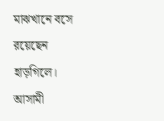মাঝখানে বসে রয়েছেন হাড়গিলে। আসামী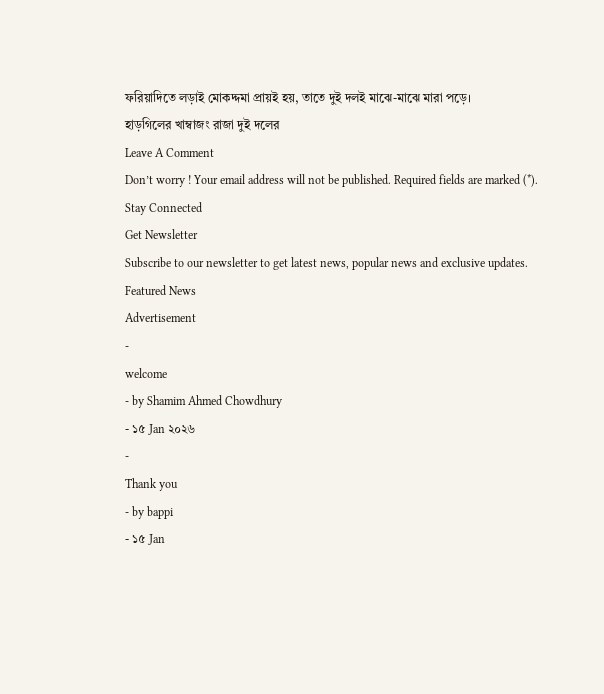ফরিয়াদিতে লড়াই মোকদ্দমা প্রায়ই হয়, তাতে দুই দলই মাঝে-মাঝে মারা পড়ে।
হাড়গিলের খাম্বাজং রাজা দুই দলের
Leave A Comment
Don’t worry ! Your email address will not be published. Required fields are marked (*).
Stay Connected
Get Newsletter
Subscribe to our newsletter to get latest news, popular news and exclusive updates.
Featured News
Advertisement
-
welcome
- by Shamim Ahmed Chowdhury
- ১৫ Jan ২০২৬
-
Thank you
- by bappi
- ১৫ Jan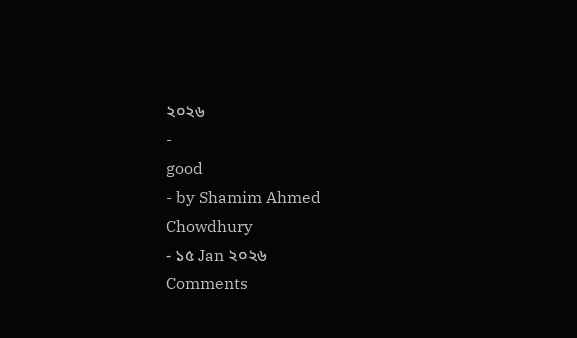২০২৬
-
good
- by Shamim Ahmed Chowdhury
- ১৫ Jan ২০২৬
Comments